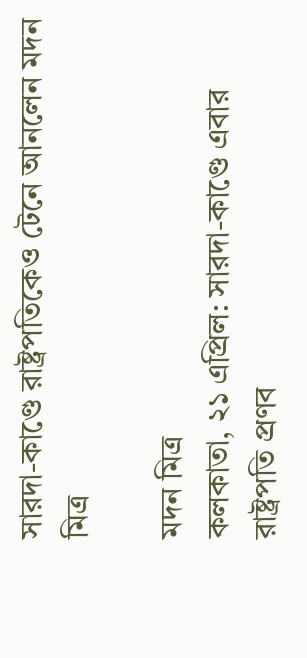সারদা-কাণ্ডে রাষ্ট্রপতিকেও টেনে আনলেন মদন মিত্র

মদন মিত্র
কলকাতা, ২১ এপ্রিল: সারদা-কাণ্ডে এবার রাষ্ট্রপতি প্রণব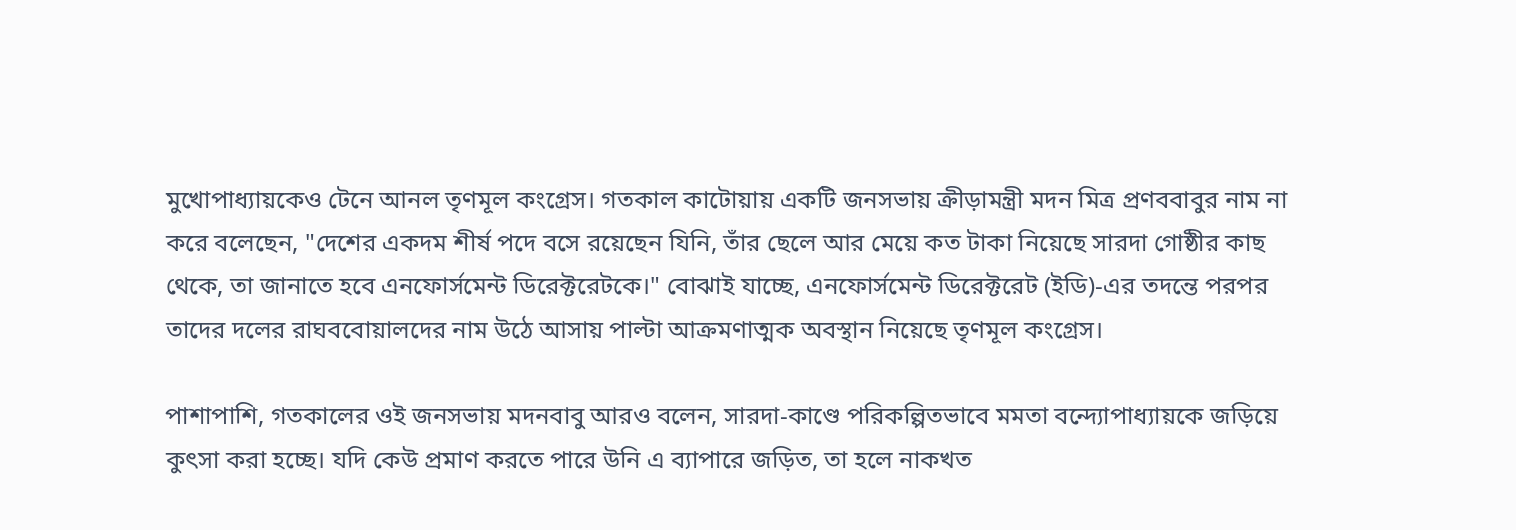মুখোপাধ্যায়কেও টেনে আনল তৃণমূল কংগ্রেস। গতকাল কাটোয়ায় একটি জনসভায় ক্রীড়ামন্ত্রী মদন মিত্র প্রণববাবুর নাম না করে বলেছেন, "দেশের একদম শীর্ষ পদে বসে রয়েছেন যিনি, তাঁর ছেলে আর মেয়ে কত টাকা নিয়েছে সারদা গোষ্ঠীর কাছ থেকে, তা জানাতে হবে এনফোর্সমেন্ট ডিরেক্টরেটকে।" বোঝাই যাচ্ছে, এনফোর্সমেন্ট ডিরেক্টরেট (ইডি)-এর তদন্তে পরপর তাদের দলের রাঘববোয়ালদের নাম উঠে আসায় পাল্টা আক্রমণাত্মক অবস্থান নিয়েছে তৃণমূল কংগ্রেস।

পাশাপাশি, গতকালের ওই জনসভায় মদনবাবু আরও বলেন, সারদা-কাণ্ডে পরিকল্পিতভাবে মমতা বন্দ্যোপাধ্যায়কে জড়িয়ে কুৎসা করা হচ্ছে। যদি কেউ প্রমাণ করতে পারে উনি এ ব্যাপারে জড়িত, তা হলে নাকখত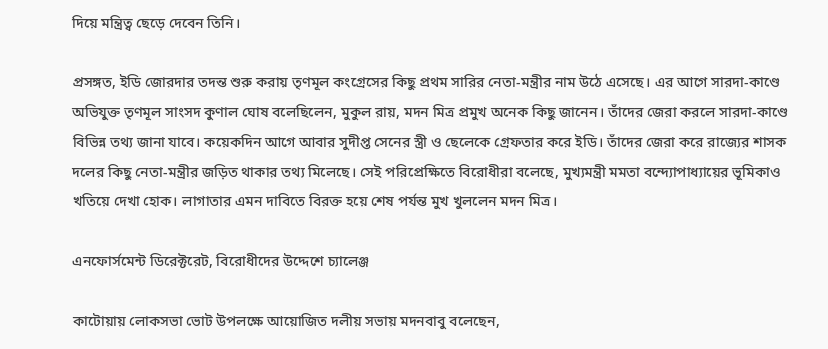দিয়ে মন্ত্রিত্ব ছেড়ে দেবেন তিনি।

প্রসঙ্গত, ইডি জোরদার তদন্ত শুরু করায় তৃণমূল কংগ্রেসের কিছু প্রথম সারির নেতা-মন্ত্রীর নাম উঠে এসেছে। এর আগে সারদা-কাণ্ডে অভিযুক্ত তৃণমূল সাংসদ কুণাল ঘোষ বলেছিলেন, মুকুল রায়, মদন মিত্র প্রমুখ অনেক কিছু জানেন। তাঁদের জেরা করলে সারদা-কাণ্ডে বিভিন্ন তথ্য জানা যাবে। কয়েকদিন আগে আবার সুদীপ্ত সেনের স্ত্রী ও ছেলেকে গ্রেফতার করে ইডি। তাঁদের জেরা করে রাজ্যের শাসক দলের কিছু নেতা-মন্ত্রীর জড়িত থাকার তথ্য মিলেছে। সেই পরিপ্রেক্ষিতে বিরোধীরা বলেছে, মুখ্যমন্ত্রী মমতা বন্দ্যোপাধ্যায়ের ভূমিকাও খতিয়ে দেখা হোক। লাগাতার এমন দাবিতে বিরক্ত হয়ে শেষ পর্যন্ত মুখ খুললেন মদন মিত্র।

এনফোর্সমেন্ট ডিরেক্টরেট, বিরোধীদের উদ্দেশে চ্যালেঞ্জ

কাটোয়ায় লোকসভা ভোট উপলক্ষে আয়োজিত দলীয় সভায় মদনবাবু বলেছেন,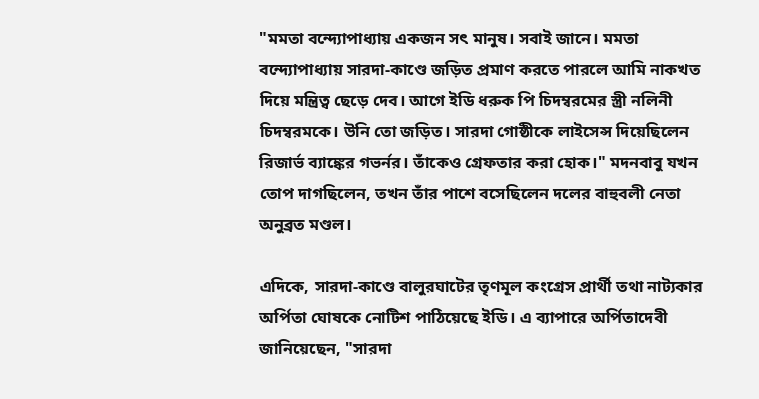"মমতা বন্দ্যোপাধ্যায় একজন সৎ মানুষ। সবাই জানে। মমতা বন্দ্যোপাধ্যায় সারদা-কাণ্ডে জড়িত প্রমাণ করতে পারলে আমি নাকখত দিয়ে মন্ত্রিত্ব ছেড়ে দেব। আগে ইডি ধরুক পি চিদম্বরমের স্ত্রী নলিনী চিদম্বরমকে। উনি তো জড়িত। সারদা গোষ্ঠীকে লাইসেন্স দিয়েছিলেন রিজার্ভ ব্যাঙ্কের গভর্নর। তাঁকেও গ্রেফতার করা হোক।" মদনবাবু যখন তোপ দাগছিলেন, তখন তাঁর পাশে বসেছিলেন দলের বাহুবলী নেতা অনুব্রত মণ্ডল।

এদিকে, সারদা-কাণ্ডে বালুরঘাটের তৃণমূল কংগ্রেস প্রার্থী তথা নাট্যকার অর্পিতা ঘোষকে নোটিশ পাঠিয়েছে ইডি। এ ব্যাপারে অর্পিতাদেবী জানিয়েছেন, "সারদা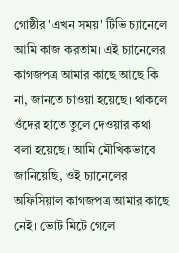গোষ্ঠীর 'এখন সময়' টিভি চ্যানেলে আমি কাজ করতাম। এই চ্যানেলের কাগজপত্র আমার কাছে আছে কি না, জানতে চাওয়া হয়েছে। থাকলে ওঁদের হাতে তুলে দেওয়ার কথা বলা হয়েছে। আমি মৌখিকভাবে জানিয়েছি, ওই চ্যানেলের অফিসিয়াল কাগজপত্র আমার কাছে নেই। ভোট মিটে গেলে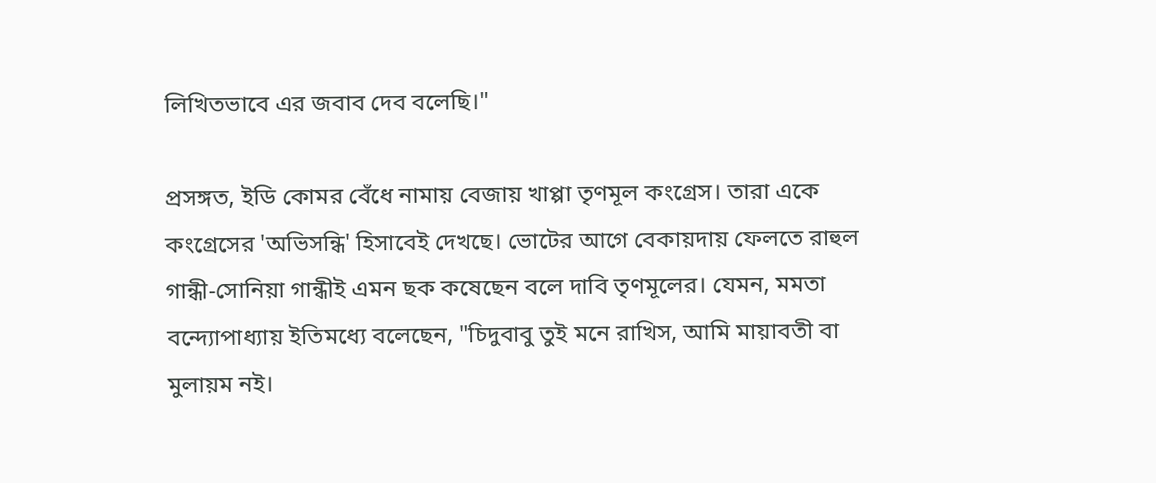লিখিতভাবে এর জবাব দেব বলেছি।"

প্রসঙ্গত, ইডি কোমর বেঁধে নামায় বেজায় খাপ্পা তৃণমূল কংগ্রেস। তারা একে কংগ্রেসের 'অভিসন্ধি' হিসাবেই দেখছে। ভোটের আগে বেকায়দায় ফেলতে রাহুল গান্ধী-সোনিয়া গান্ধীই এমন ছক কষেছেন বলে দাবি তৃণমূলের। যেমন, মমতা বন্দ্যোপাধ্যায় ইতিমধ্যে বলেছেন, "চিদুবাবু তুই মনে রাখিস, আমি মায়াবতী বা মুলায়ম নই।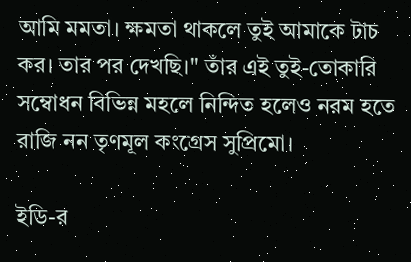আমি মমতা। ক্ষমতা থাকলে তুই আমাকে টাচ কর। তার পর দেখছি।" তাঁর এই তুই-তোকারি সম্বোধন বিভিন্ন মহলে নিন্দিত হলেও নরম হতে রাজি নন তৃণমূল কংগ্রেস সুপ্রিমো।

ইডি-র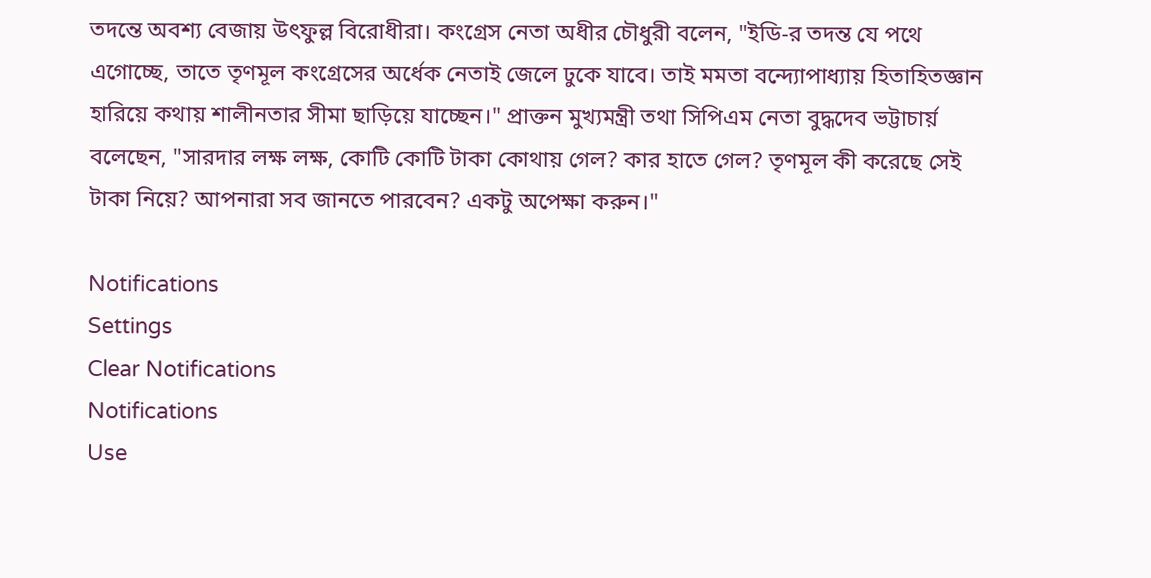তদন্তে অবশ্য বেজায় উৎফুল্ল বিরোধীরা। কংগ্রেস নেতা অধীর চৌধুরী বলেন, "ইডি-র তদন্ত যে পথে এগোচ্ছে, তাতে তৃণমূল কংগ্রেসের অর্ধেক নেতাই জেলে ঢুকে যাবে। তাই মমতা বন্দ্যোপাধ্যায় হিতাহিতজ্ঞান হারিয়ে কথায় শালীনতার সীমা ছাড়িয়ে যাচ্ছেন।" প্রাক্তন মুখ্যমন্ত্রী তথা সিপিএম নেতা বুদ্ধদেব ভট্টাচার্য় বলেছেন, "সারদার লক্ষ লক্ষ, কোটি কোটি টাকা কোথায় গেল? কার হাতে গেল? তৃণমূল কী করেছে সেই টাকা নিয়ে? আপনারা সব জানতে পারবেন? একটু অপেক্ষা করুন।"

Notifications
Settings
Clear Notifications
Notifications
Use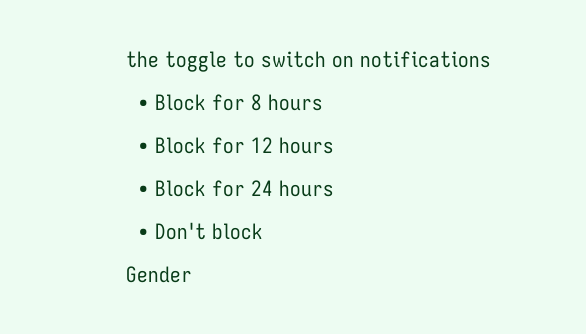the toggle to switch on notifications
  • Block for 8 hours
  • Block for 12 hours
  • Block for 24 hours
  • Don't block
Gender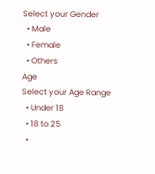Select your Gender
  • Male
  • Female
  • Others
Age
Select your Age Range
  • Under 18
  • 18 to 25
  •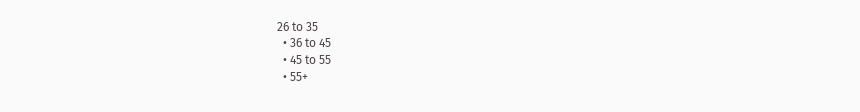26 to 35
  • 36 to 45
  • 45 to 55
  • 55+